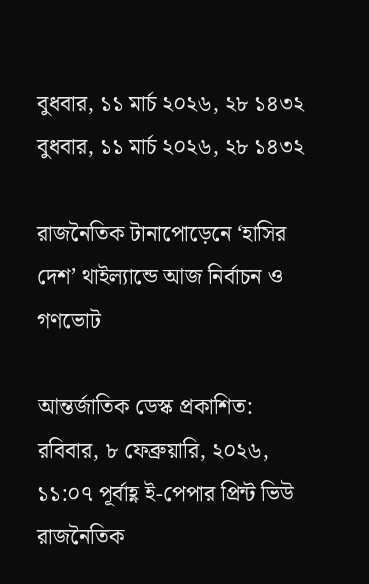বুধবার, ১১ মার্চ ২০২৬, ২৮ ১৪৩২
বুধবার, ১১ মার্চ ২০২৬, ২৮ ১৪৩২

রাজনৈতিক টানাপোড়েনে ‘হাসির দেশ’ থাইল্যান্ডে আজ নির্বাচন ও গণভোট

আন্তর্জাতিক ডেস্ক প্রকাশিত: রবিবার, ৮ ফেব্রুয়ারি, ২০২৬, ১১:০৭ পূর্বাহ্ণ ই-পেপার প্রিন্ট ভিউ
রাজনৈতিক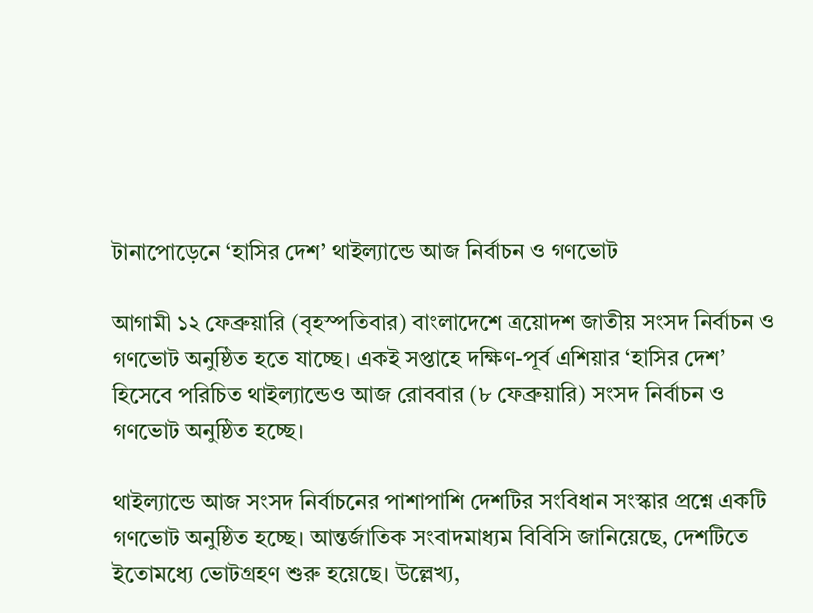টানাপোড়েনে ‘হাসির দেশ’ থাইল্যান্ডে আজ নির্বাচন ও গণভোট

আগামী ১২ ফেব্রুয়ারি (বৃহস্পতিবার) বাংলাদেশে ত্রয়োদশ জাতীয় সংসদ নির্বাচন ও গণভোট অনুষ্ঠিত হতে যাচ্ছে। একই সপ্তাহে দক্ষিণ-পূর্ব এশিয়ার ‘হাসির দেশ’ হিসেবে পরিচিত থাইল্যান্ডেও আজ রোববার (৮ ফেব্রুয়ারি) সংসদ নির্বাচন ও গণভোট অনুষ্ঠিত হচ্ছে।

থাইল্যান্ডে আজ সংসদ নির্বাচনের পাশাপাশি দেশটির সংবিধান সংস্কার প্রশ্নে একটি গণভোট অনুষ্ঠিত হচ্ছে। আন্তর্জাতিক সংবাদমাধ্যম বিবিসি জানিয়েছে, দেশটিতে ইতোমধ্যে ভোটগ্রহণ শুরু হয়েছে। উল্লেখ্য,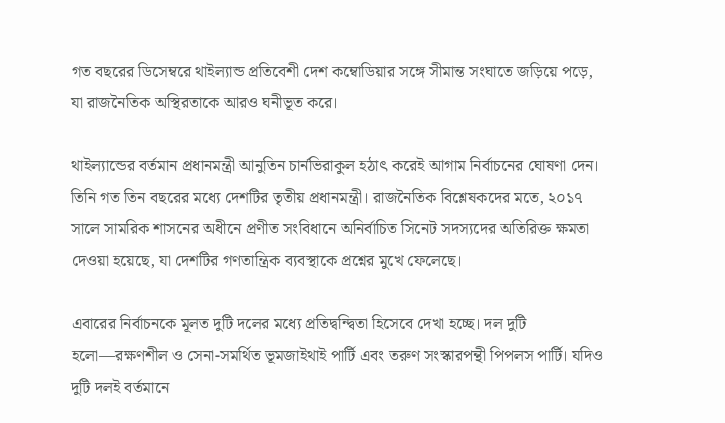গত বছরের ডিসেম্বরে থাইল্যান্ড প্রতিবেশী দেশ কম্বোডিয়ার সঙ্গে সীমান্ত সংঘাতে জড়িয়ে পড়ে, যা রাজনৈতিক অস্থিরতাকে আরও ঘনীভূত করে।

থাইল্যান্ডের বর্তমান প্রধানমন্ত্রী আনুতিন চার্নভিরাকুল হঠাৎ করেই আগাম নির্বাচনের ঘোষণা দেন। তিনি গত তিন বছরের মধ্যে দেশটির তৃতীয় প্রধানমন্ত্রী। রাজনৈতিক বিশ্লেষকদের মতে, ২০১৭ সালে সামরিক শাসনের অধীনে প্রণীত সংবিধানে অনির্বাচিত সিনেট সদস্যদের অতিরিক্ত ক্ষমতা দেওয়া হয়েছে, যা দেশটির গণতান্ত্রিক ব্যবস্থাকে প্রশ্নের মুখে ফেলেছে।

এবারের নির্বাচনকে মূলত দুটি দলের মধ্যে প্রতিদ্বন্দ্বিতা হিসেবে দেখা হচ্ছে। দল দুটি হলো—রক্ষণশীল ও সেনা-সমর্থিত ভূমজাইথাই পার্টি এবং তরুণ সংস্কারপন্থী পিপলস পার্টি। যদিও দুটি দলই বর্তমানে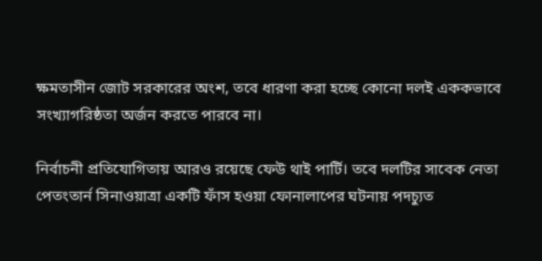ক্ষমতাসীন জোট সরকারের অংশ, তবে ধারণা করা হচ্ছে কোনো দলই এককভাবে সংখ্যাগরিষ্ঠতা অর্জন করতে পারবে না।

নির্বাচনী প্রতিযোগিতায় আরও রয়েছে ফেউ থাই পার্টি। তবে দলটির সাবেক নেতা পেতংতার্ন সিনাওয়াত্রা একটি ফাঁস হওয়া ফোনালাপের ঘটনায় পদচ্যুত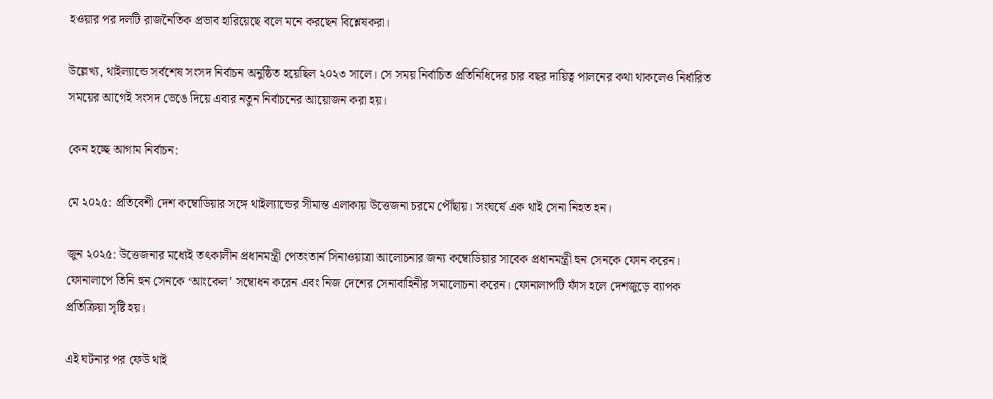হওয়ার পর দলটি রাজনৈতিক প্রভাব হারিয়েছে বলে মনে করছেন বিশ্লেষকরা।

উল্লেখ্য, থাইল্যান্ডে সর্বশেষ সংসদ নির্বাচন অনুষ্ঠিত হয়েছিল ২০২৩ সালে। সে সময় নির্বাচিত প্রতিনিধিদের চার বছর দায়িত্ব পালনের কথা থাকলেও নির্ধারিত সময়ের আগেই সংসদ ভেঙে দিয়ে এবার নতুন নির্বাচনের আয়োজন করা হয়।

কেন হচ্ছে আগাম নির্বাচন:

মে ২০২৫: প্রতিবেশী দেশ কম্বোডিয়ার সঙ্গে থাইল্যান্ডের সীমান্ত এলাকায় উত্তেজনা চরমে পৌঁছায়। সংঘর্ষে এক থাই সেনা নিহত হন।

জুন ২০২৫: উত্তেজনার মধ্যেই তৎকালীন প্রধানমন্ত্রী পেতংতার্ন সিনাওয়াত্রা আলোচনার জন্য কম্বোডিয়ার সাবেক প্রধানমন্ত্রী হুন সেনকে ফোন করেন। ফোনালাপে তিনি হুন সেনকে ‘আংকেল’ সম্বোধন করেন এবং নিজ দেশের সেনাবাহিনীর সমালোচনা করেন। ফোনালাপটি ফাঁস হলে দেশজুড়ে ব্যাপক প্রতিক্রিয়া সৃষ্টি হয়।

এই ঘটনার পর ফেউ থাই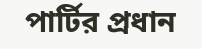পার্টির প্রধান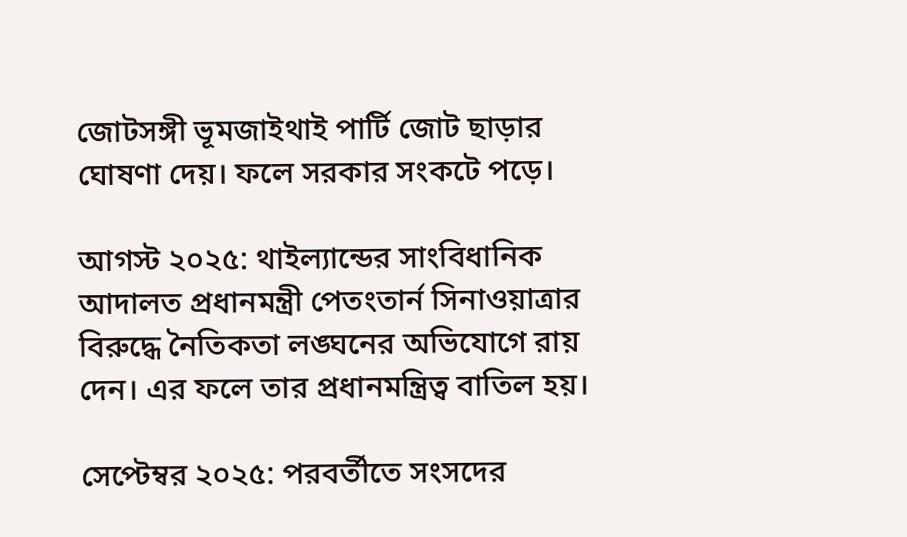জোটসঙ্গী ভূমজাইথাই পার্টি জোট ছাড়ার ঘোষণা দেয়। ফলে সরকার সংকটে পড়ে।

আগস্ট ২০২৫: থাইল্যান্ডের সাংবিধানিক আদালত প্রধানমন্ত্রী পেতংতার্ন সিনাওয়াত্রার বিরুদ্ধে নৈতিকতা লঙ্ঘনের অভিযোগে রায় দেন। এর ফলে তার প্রধানমন্ত্রিত্ব বাতিল হয়।

সেপ্টেম্বর ২০২৫: পরবর্তীতে সংসদের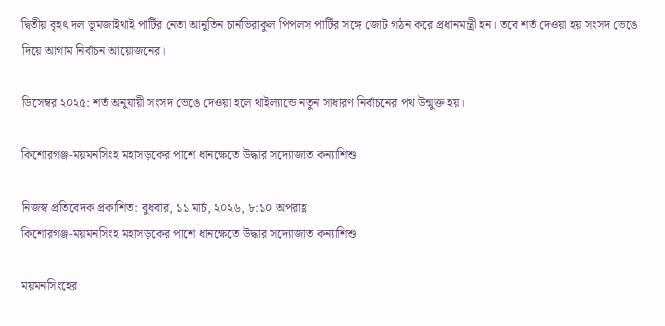দ্বিতীয় বৃহৎ দল ভূমজাইথাই পার্টির নেতা আনুতিন চার্নভিরাকুল পিপলস পার্টির সঙ্গে জোট গঠন করে প্রধানমন্ত্রী হন। তবে শর্ত দেওয়া হয় সংসদ ভেঙে দিয়ে আগাম নির্বাচন আয়োজনের।

ডিসেম্বর ২০২৫: শর্ত অনুযায়ী সংসদ ভেঙে দেওয়া হলে থাইল্যান্ডে নতুন সাধারণ নির্বাচনের পথ উন্মুক্ত হয়।

কিশোরগঞ্জ-ময়মনসিংহ মহাসড়কের পাশে ধানক্ষেতে উদ্ধার সদ্যোজাত কন্যাশিশু

নিজস্ব প্রতিবেদক প্রকাশিত: বুধবার, ১১ মার্চ, ২০২৬, ৮:১০ অপরাহ্ণ
কিশোরগঞ্জ-ময়মনসিংহ মহাসড়কের পাশে ধানক্ষেতে উদ্ধার সদ্যোজাত কন্যাশিশু

ময়মনসিংহের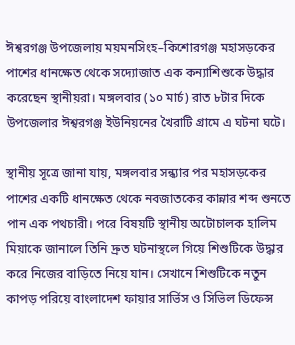ঈশ্বরগঞ্জ উপজেলায় ময়মনসিংহ–কিশোরগঞ্জ মহাসড়কের পাশের ধানক্ষেত থেকে সদ্যোজাত এক কন্যাশিশুকে উদ্ধার করেছেন স্থানীয়রা। মঙ্গলবার (১০ মার্চ) রাত ৮টার দিকে উপজেলার ঈশ্বরগঞ্জ ইউনিয়নের খৈরাটি গ্রামে এ ঘটনা ঘটে।

স্থানীয় সূত্রে জানা যায়, মঙ্গলবার সন্ধ্যার পর মহাসড়কের পাশের একটি ধানক্ষেত থেকে নবজাতকের কান্নার শব্দ শুনতে পান এক পথচারী। পরে বিষয়টি স্থানীয় অটোচালক হালিম মিয়াকে জানালে তিনি দ্রুত ঘটনাস্থলে গিয়ে শিশুটিকে উদ্ধার করে নিজের বাড়িতে নিয়ে যান। সেখানে শিশুটিকে নতুন কাপড় পরিয়ে বাংলাদেশ ফায়ার সার্ভিস ও সিভিল ডিফেন্স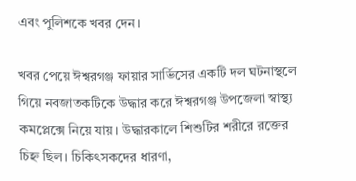এবং পুলিশকে খবর দেন।

খবর পেয়ে ঈশ্বরগঞ্জ ফায়ার সার্ভিসের একটি দল ঘটনাস্থলে গিয়ে নবজাতকটিকে উদ্ধার করে ঈশ্বরগঞ্জ উপজেলা স্বাস্থ্য কমপ্লেক্সে নিয়ে যায়। উদ্ধারকালে শিশুটির শরীরে রক্তের চিহ্ন ছিল। চিকিৎসকদের ধারণা,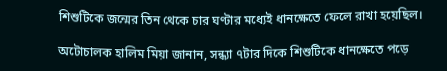শিশুটিকে জন্মের তিন থেকে চার ঘণ্টার মধ্যেই ধানক্ষেতে ফেলে রাখা হয়েছিল।

অটোচালক হালিম মিয়া জানান, সন্ধ্যা ৭টার দিকে শিশুটিকে ধানক্ষেতে পড়ে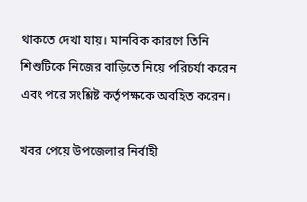থাকতে দেখা যায়। মানবিক কারণে তিনি শিশুটিকে নিজের বাড়িতে নিয়ে পরিচর্যা করেন এবং পরে সংশ্লিষ্ট কর্তৃপক্ষকে অবহিত করেন।

খবর পেয়ে উপজেলার নির্বাহী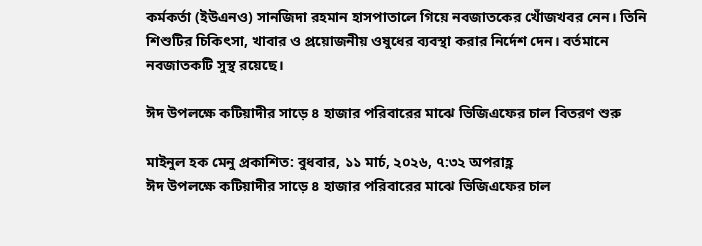কর্মকর্তা (ইউএনও) সানজিদা রহমান হাসপাতালে গিয়ে নবজাতকের খোঁজখবর নেন। তিনি শিশুটির চিকিৎসা, খাবার ও প্রয়োজনীয় ওষুধের ব্যবস্থা করার নির্দেশ দেন। বর্তমানে নবজাতকটি সুস্থ রয়েছে।

ঈদ উপলক্ষে কটিয়াদীর সাড়ে ৪ হাজার পরিবারের মাঝে ভিজিএফের চাল বিতরণ শুরু

মাইনুল হক মেনু প্রকাশিত: বুধবার, ১১ মার্চ, ২০২৬, ৭:৩২ অপরাহ্ণ
ঈদ উপলক্ষে কটিয়াদীর সাড়ে ৪ হাজার পরিবারের মাঝে ভিজিএফের চাল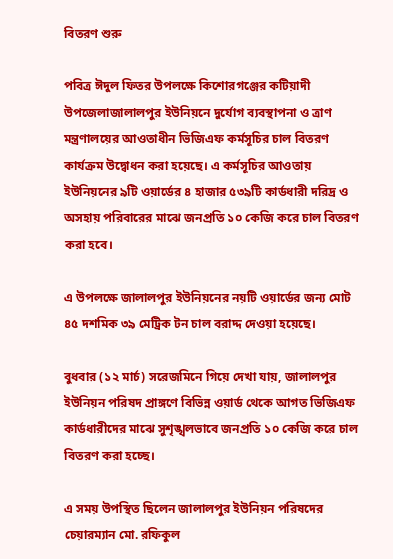বিতরণ শুরু

পবিত্র ঈদুল ফিতর উপলক্ষে কিশোরগঞ্জের কটিয়াদী উপজেলাজালালপুর ইউনিয়নে দুর্যোগ ব্যবস্থাপনা ও ত্রাণ মন্ত্রণালয়ের আওতাধীন ভিজিএফ কর্মসূচির চাল বিতরণ কার্যক্রম উদ্বোধন করা হয়েছে। এ কর্মসূচির আওতায় ইউনিয়নের ৯টি ওয়ার্ডের ৪ হাজার ৫৩৯টি কার্ডধারী দরিদ্র ও অসহায় পরিবারের মাঝে জনপ্রতি ১০ কেজি করে চাল বিতরণ করা হবে।

এ উপলক্ষে জালালপুর ইউনিয়নের নয়টি ওয়ার্ডের জন্য মোট ৪৫ দশমিক ৩৯ মেট্রিক টন চাল বরাদ্দ দেওয়া হয়েছে।

বুধবার (১২ মার্চ) সরেজমিনে গিয়ে দেখা যায়, জালালপুর ইউনিয়ন পরিষদ প্রাঙ্গণে বিভিন্ন ওয়ার্ড থেকে আগত ভিজিএফ কার্ডধারীদের মাঝে সুশৃঙ্খলভাবে জনপ্রতি ১০ কেজি করে চাল বিতরণ করা হচ্ছে।

এ সময় উপস্থিত ছিলেন জালালপুর ইউনিয়ন পরিষদের চেয়ারম্যান মো. রফিকুল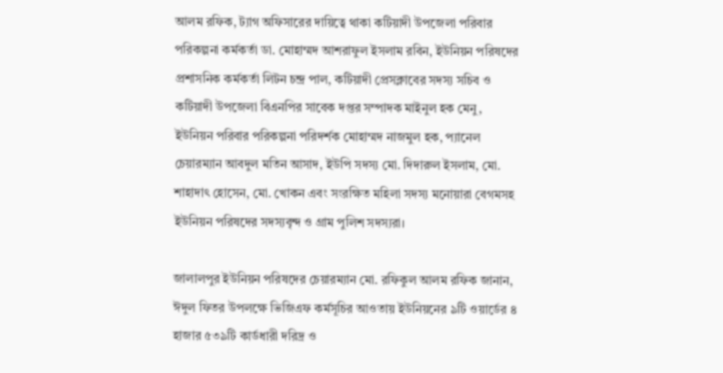আলম রফিক, ট্যাগ অফিসারের দায়িত্বে থাকা কটিয়াদী উপজেলা পরিবার পরিকল্পনা কর্মকর্তা ডা. মোহাম্মদ আশরাফুল ইসলাম রবিন, ইউনিয়ন পরিষদের প্রশাসনিক কর্মকর্তা লিটন চন্দ্র পাল, কটিয়াদী প্রেসক্লাবের সদস্য সচিব ও কটিয়াদী উপজেলা বিএনপির সাবেক দপ্তর সম্পাদক মাইনুল হক মেনু, ইউনিয়ন পরিবার পরিকল্পনা পরিদর্শক মোহাম্মদ নাজমুল হক, প্যানেল চেয়ারম্যান আবদুল মতিন আসাদ, ইউপি সদস্য মো. দিদারুল ইসলাম, মো. শাহাদাৎ হোসেন, মো. খোকন এবং সংরক্ষিত মহিলা সদস্য মনোয়ারা বেগমসহ ইউনিয়ন পরিষদের সদস্যবৃন্দ ও গ্রাম পুলিশ সদস্যরা।

জালালপুর ইউনিয়ন পরিষদের চেয়ারম্যান মো. রফিকুল আলম রফিক জানান, ঈদুল ফিতর উপলক্ষে ভিজিএফ কর্মসূচির আওতায় ইউনিয়নের ৯টি ওয়ার্ডের ৪ হাজার ৫৩৯টি কার্ডধারী দরিদ্র ও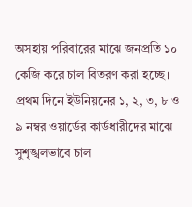অসহায় পরিবারের মাঝে জনপ্রতি ১০ কেজি করে চাল বিতরণ করা হচ্ছে। প্রথম দিনে ইউনিয়নের ১, ২, ৩, ৮ ও ৯ নম্বর ওয়ার্ডের কার্ডধারীদের মাঝে সুশৃঙ্খলভাবে চাল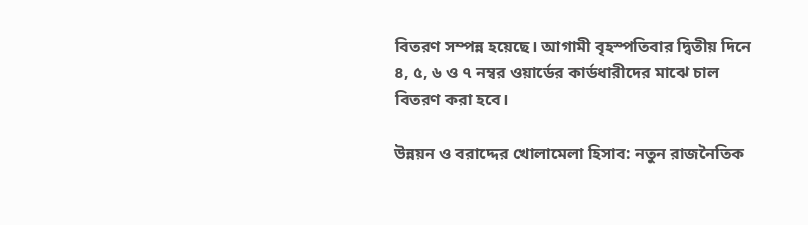বিতরণ সম্পন্ন হয়েছে। আগামী বৃহস্পতিবার দ্বিতীয় দিনে ৪, ৫, ৬ ও ৭ নম্বর ওয়ার্ডের কার্ডধারীদের মাঝে চাল বিতরণ করা হবে।

উন্নয়ন ও বরাদ্দের খোলামেলা হিসাব: নতুন রাজনৈতিক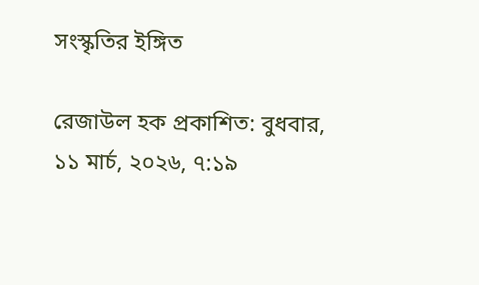সংস্কৃতির ইঙ্গিত

রেজাউল হক প্রকাশিত: বুধবার, ১১ মার্চ, ২০২৬, ৭:১৯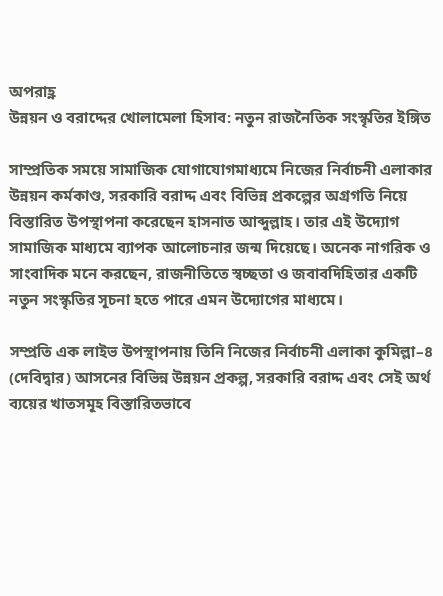অপরাহ্ণ
উন্নয়ন ও বরাদ্দের খোলামেলা হিসাব: নতুন রাজনৈতিক সংস্কৃতির ইঙ্গিত

সাম্প্রতিক সময়ে সামাজিক যোগাযোগমাধ্যমে নিজের নির্বাচনী এলাকার উন্নয়ন কর্মকাণ্ড, সরকারি বরাদ্দ এবং বিভিন্ন প্রকল্পের অগ্রগতি নিয়ে বিস্তারিত উপস্থাপনা করেছেন হাসনাত আব্দুল্লাহ। তার এই উদ্যোগ সামাজিক মাধ্যমে ব্যাপক আলোচনার জন্ম দিয়েছে। অনেক নাগরিক ও সাংবাদিক মনে করছেন, রাজনীতিতে স্বচ্ছতা ও জবাবদিহিতার একটি নতুন সংস্কৃতির সূচনা হতে পারে এমন উদ্যোগের মাধ্যমে।

সম্প্রতি এক লাইভ উপস্থাপনায় তিনি নিজের নির্বাচনী এলাকা কুমিল্লা–৪ (দেবিদ্বার) আসনের বিভিন্ন উন্নয়ন প্রকল্প, সরকারি বরাদ্দ এবং সেই অর্থ ব্যয়ের খাতসমূহ বিস্তারিতভাবে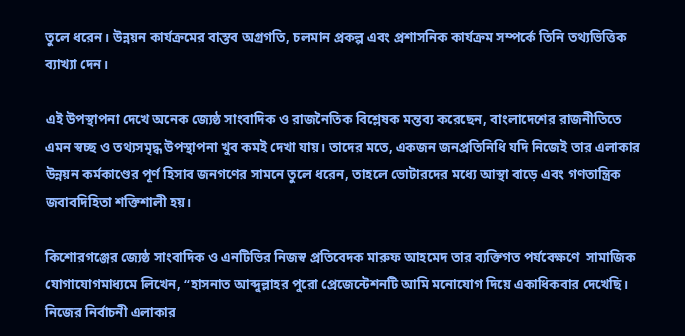তুলে ধরেন। উন্নয়ন কার্যক্রমের বাস্তব অগ্রগতি, চলমান প্রকল্প এবং প্রশাসনিক কার্যক্রম সম্পর্কে তিনি তথ্যভিত্তিক ব্যাখ্যা দেন।

এই উপস্থাপনা দেখে অনেক জ্যেষ্ঠ সাংবাদিক ও রাজনৈতিক বিশ্লেষক মন্তব্য করেছেন, বাংলাদেশের রাজনীতিতে এমন স্বচ্ছ ও তথ্যসমৃদ্ধ উপস্থাপনা খুব কমই দেখা যায়। তাদের মতে, একজন জনপ্রতিনিধি যদি নিজেই তার এলাকার উন্নয়ন কর্মকাণ্ডের পূর্ণ হিসাব জনগণের সামনে তুলে ধরেন, তাহলে ভোটারদের মধ্যে আস্থা বাড়ে এবং গণতান্ত্রিক জবাবদিহিতা শক্তিশালী হয়।

কিশোরগঞ্জের জ্যেষ্ঠ সাংবাদিক ও এনটিভির নিজস্ব প্রতিবেদক মারুফ আহমেদ তার ব্যক্তিগত পর্যবেক্ষণে  সামাজিক যোগাযোগমাধ্যমে লিখেন, “হাসনাত আব্দুল্লাহর পুরো প্রেজেন্টেশনটি আমি মনোযোগ দিয়ে একাধিকবার দেখেছি। নিজের নির্বাচনী এলাকার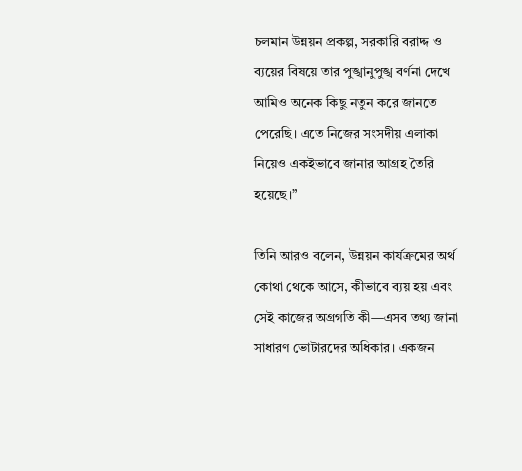চলমান উন্নয়ন প্রকল্প, সরকারি বরাদ্দ ও ব্যয়ের বিষয়ে তার পুঙ্খানুপুঙ্খ বর্ণনা দেখে আমিও অনেক কিছু নতুন করে জানতে পেরেছি। এতে নিজের সংসদীয় এলাকা নিয়েও একইভাবে জানার আগ্রহ তৈরি হয়েছে।”

তিনি আরও বলেন, উন্নয়ন কার্যক্রমের অর্থ কোথা থেকে আসে, কীভাবে ব্যয় হয় এবং সেই কাজের অগ্রগতি কী—এসব তথ্য জানা সাধারণ ভোটারদের অধিকার। একজন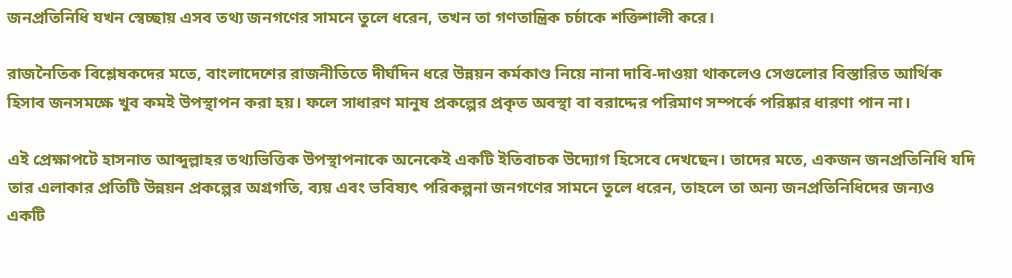জনপ্রতিনিধি যখন স্বেচ্ছায় এসব তথ্য জনগণের সামনে তুলে ধরেন, তখন তা গণতান্ত্রিক চর্চাকে শক্তিশালী করে।

রাজনৈতিক বিশ্লেষকদের মতে, বাংলাদেশের রাজনীতিতে দীর্ঘদিন ধরে উন্নয়ন কর্মকাণ্ড নিয়ে নানা দাবি-দাওয়া থাকলেও সেগুলোর বিস্তারিত আর্থিক হিসাব জনসমক্ষে খুব কমই উপস্থাপন করা হয়। ফলে সাধারণ মানুষ প্রকল্পের প্রকৃত অবস্থা বা বরাদ্দের পরিমাণ সম্পর্কে পরিষ্কার ধারণা পান না।

এই প্রেক্ষাপটে হাসনাত আব্দুল্লাহর তথ্যভিত্তিক উপস্থাপনাকে অনেকেই একটি ইতিবাচক উদ্যোগ হিসেবে দেখছেন। তাদের মতে, একজন জনপ্রতিনিধি যদি তার এলাকার প্রতিটি উন্নয়ন প্রকল্পের অগ্রগতি, ব্যয় এবং ভবিষ্যৎ পরিকল্পনা জনগণের সামনে তুলে ধরেন, তাহলে তা অন্য জনপ্রতিনিধিদের জন্যও একটি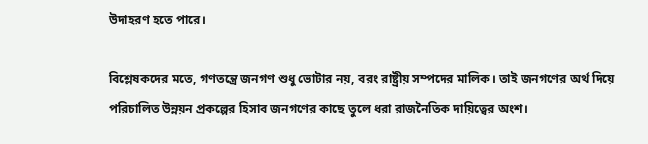উদাহরণ হতে পারে।

বিশ্লেষকদের মতে, গণতন্ত্রে জনগণ শুধু ভোটার নয়, বরং রাষ্ট্রীয় সম্পদের মালিক। তাই জনগণের অর্থ দিয়ে পরিচালিত উন্নয়ন প্রকল্পের হিসাব জনগণের কাছে তুলে ধরা রাজনৈতিক দায়িত্বের অংশ।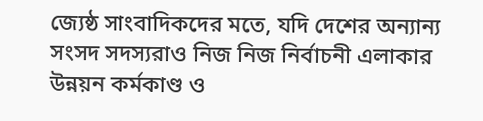জ্যেষ্ঠ সাংবাদিকদের মতে, যদি দেশের অন্যান্য সংসদ সদস্যরাও নিজ নিজ নির্বাচনী এলাকার উন্নয়ন কর্মকাণ্ড ও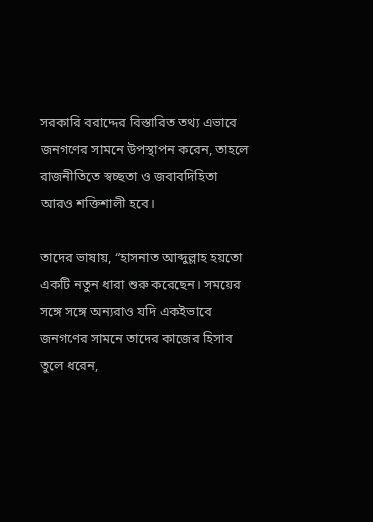সরকারি বরাদ্দের বিস্তারিত তথ্য এভাবে জনগণের সামনে উপস্থাপন করেন, তাহলে রাজনীতিতে স্বচ্ছতা ও জবাবদিহিতা আরও শক্তিশালী হবে।

তাদের ভাষায়, “হাসনাত আব্দুল্লাহ হয়তো একটি নতুন ধারা শুরু করেছেন। সময়ের সঙ্গে সঙ্গে অন্যরাও যদি একইভাবে জনগণের সামনে তাদের কাজের হিসাব তুলে ধরেন,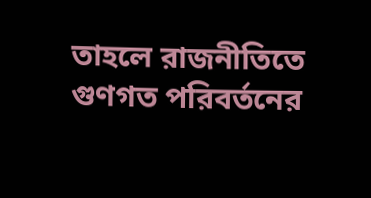তাহলে রাজনীতিতে গুণগত পরিবর্তনের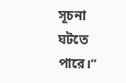সূচনা ঘটতে পারে।”